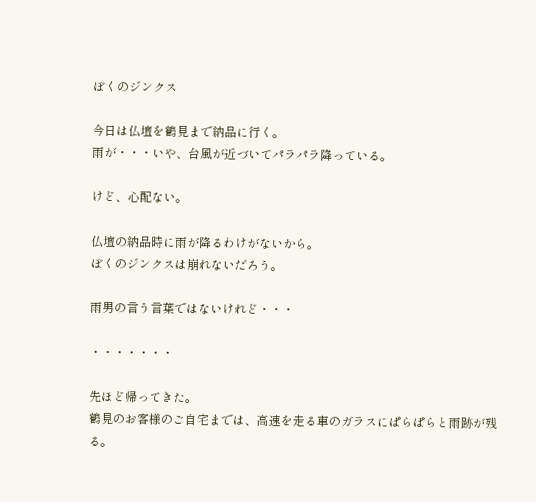ぼくのジンクス

今日は仏壇を鶴見まで納品に行く。
雨が・・・いや、台風が近づいてパラパラ降っている。

けど、心配ない。

仏壇の納品時に雨が降るわけがないから。
ぼくのジンクスは崩れないだろう。

雨男の言う言葉ではないけれど・・・

・・・・・・・

先ほど帰ってきた。
鶴見のお客様のご自宅までは、高速を走る車のガラスにぱらぱらと雨跡が残る。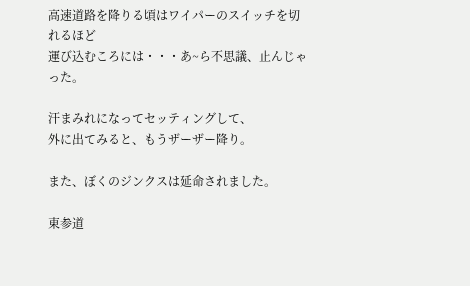高速道路を降りる頃はワイパーのスイッチを切れるほど
運び込むころには・・・あ~ら不思議、止んじゃった。

汗まみれになってセッティングして、
外に出てみると、もうザーザー降り。

また、ぼくのジンクスは延命されました。

東参道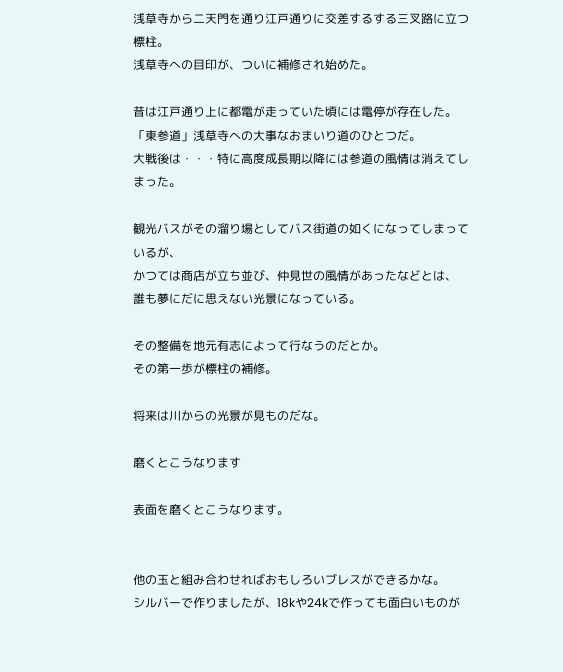浅草寺から二天門を通り江戸通りに交差するする三叉路に立つ標柱。
浅草寺への目印が、ついに補修され始めた。

昔は江戸通り上に都電が走っていた頃には電停が存在した。
「東参道」浅草寺への大事なおまいり道のひとつだ。
大戦後は・・・特に高度成長期以降には参道の風情は消えてしまった。

観光バスがその溜り場としてバス街道の如くになってしまっているが、
かつては商店が立ち並び、仲見世の風情があったなどとは、
誰も夢にだに思えない光景になっている。

その整備を地元有志によって行なうのだとか。
その第一歩が標柱の補修。

将来は川からの光景が見ものだな。

磨くとこうなります

表面を磨くとこうなります。


他の玉と組み合わせればおもしろいブレスができるかな。
シルバーで作りましたが、18kや24kで作っても面白いものが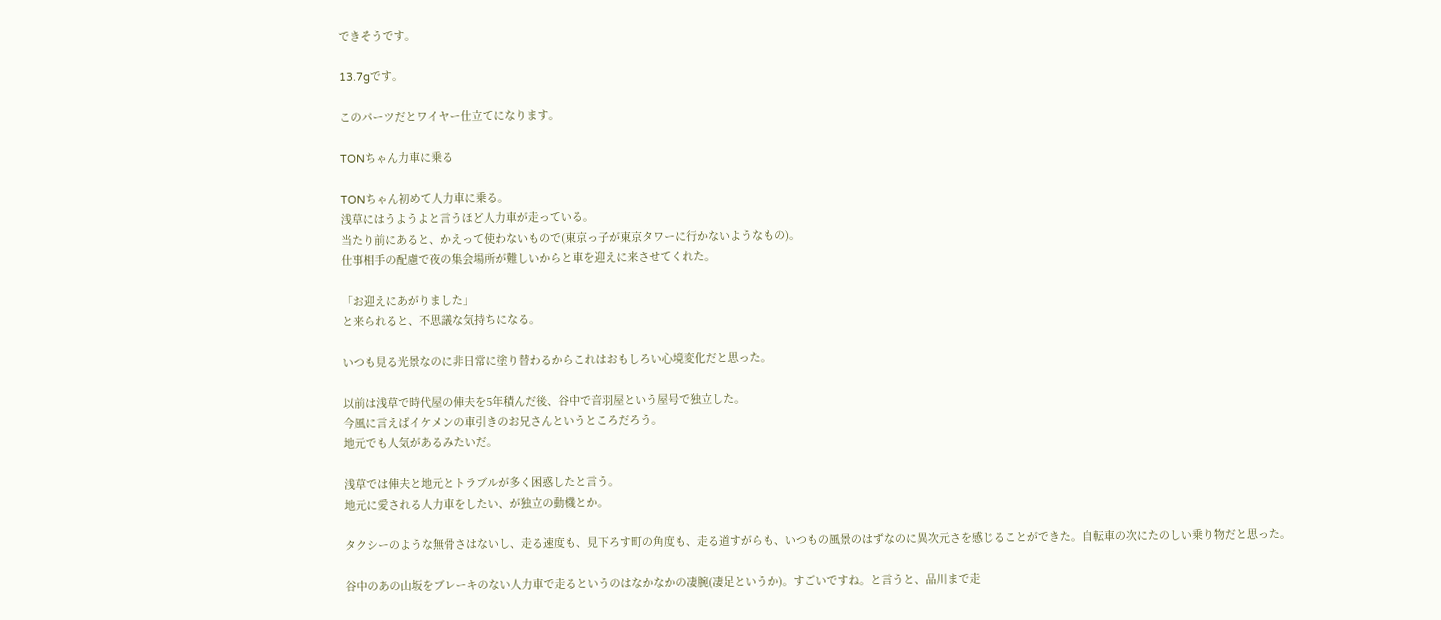できそうです。

13.7gです。

このパーツだとワイヤー仕立てになります。

TONちゃん力車に乗る

TONちゃん初めて人力車に乗る。
浅草にはうようよと言うほど人力車が走っている。
当たり前にあると、かえって使わないもので(東京っ子が東京タワーに行かないようなもの)。
仕事相手の配慮で夜の集会場所が難しいからと車を迎えに来させてくれた。

「お迎えにあがりました」
と来られると、不思議な気持ちになる。

いつも見る光景なのに非日常に塗り替わるからこれはおもしろい心境変化だと思った。

以前は浅草で時代屋の俥夫を5年積んだ後、谷中で音羽屋という屋号で独立した。
今風に言えばイケメンの車引きのお兄さんというところだろう。
地元でも人気があるみたいだ。

浅草では俥夫と地元とトラブルが多く困惑したと言う。
地元に愛される人力車をしたい、が独立の動機とか。

タクシーのような無骨さはないし、走る速度も、見下ろす町の角度も、走る道すがらも、いつもの風景のはずなのに異次元さを感じることができた。自転車の次にたのしい乗り物だと思った。

谷中のあの山坂をブレーキのない人力車で走るというのはなかなかの凄腕(凄足というか)。すごいですね。と言うと、品川まで走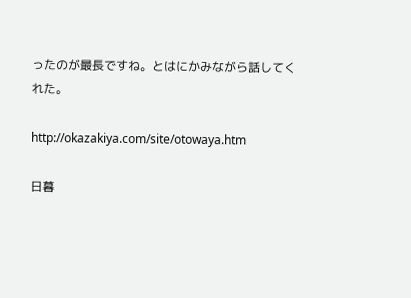ったのが最長ですね。とはにかみながら話してくれた。

http://okazakiya.com/site/otowaya.htm

日暮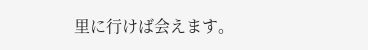里に行けば会えます。